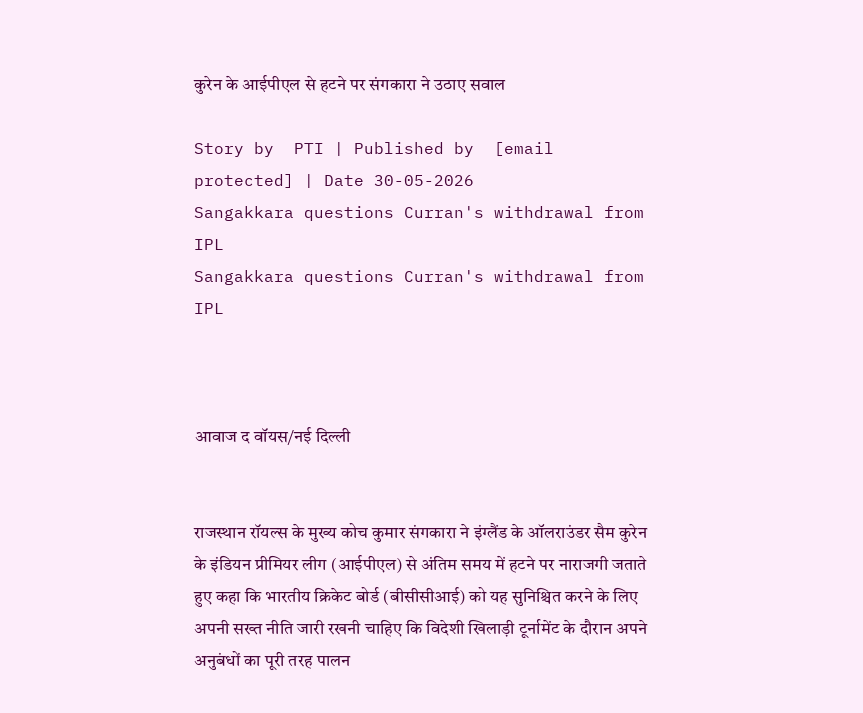कुरेन के आईपीएल से हटने पर संगकारा ने उठाए सवाल

Story by  PTI | Published by  [email protected] | Date 30-05-2026
Sangakkara questions Curran's withdrawal from IPL
Sangakkara questions Curran's withdrawal from IPL



आवाज द वॉयस/नई दिल्ली


राजस्थान रॉयल्स के मुख्य कोच कुमार संगकारा ने इंग्लैंड के ऑलराउंडर सैम कुरेन के इंडियन प्रीमियर लीग (आईपीएल) से अंतिम समय में हटने पर नाराजगी जताते हुए कहा कि भारतीय क्रिकेट बोर्ड (बीसीसीआई) को यह सुनिश्चित करने के लिए अपनी सख्त नीति जारी रखनी चाहिए कि विदेशी खिलाड़ी टूर्नामेंट के दौरान अपने अनुबंधों का पूरी तरह पालन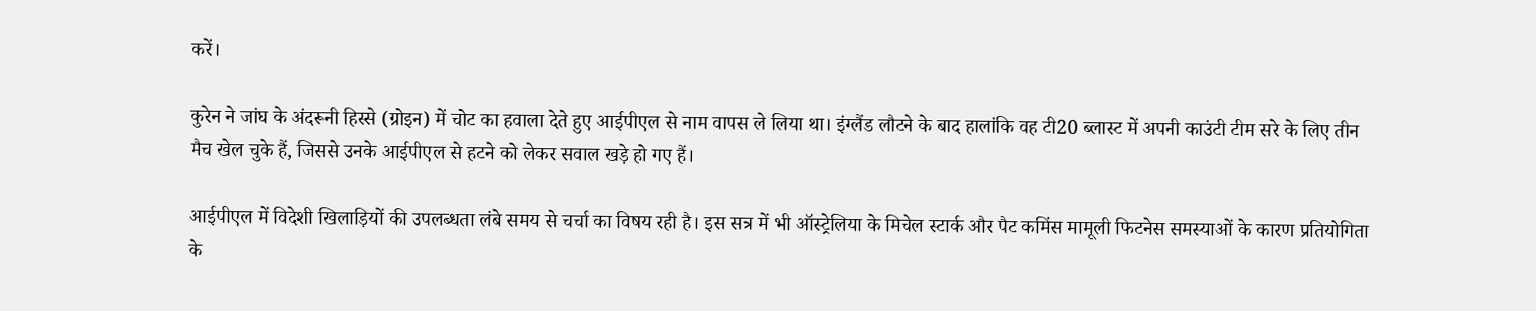करें।

कुरेन ने जांघ के अंदरूनी हिस्से (ग्रोइन) में चोट का हवाला देते हुए आईपीएल से नाम वापस ले लिया था। इंग्लैंड लौटने के बाद हालांकि वह टी20 ब्लास्ट में अपनी काउंटी टीम सरे के लिए तीन मैच खेल चुके हैं, जिससे उनके आईपीएल से हटने को लेकर सवाल खड़े हो गए हैं।

आईपीएल में विदेशी खिलाड़ियों की उपलब्धता लंबे समय से चर्चा का विषय रही है। इस सत्र में भी ऑस्ट्रेलिया के मिचेल स्टार्क और पैट कमिंस मामूली फिटनेस समस्याओं के कारण प्रतियोगिता के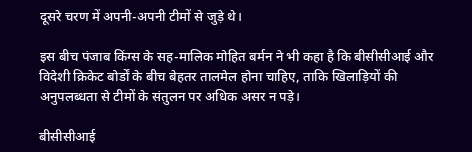दूसरे चरण में अपनी-अपनी टीमों से जुड़े थे।

इस बीच पंजाब किंग्स के सह-मालिक मोहित बर्मन ने भी कहा है कि बीसीसीआई और विदेशी क्रिकेट बोर्डों के बीच बेहतर तालमेल होना चाहिए, ताकि खिलाड़ियों की अनुपलब्धता से टीमों के संतुलन पर अधिक असर न पड़े।

बीसीसीआई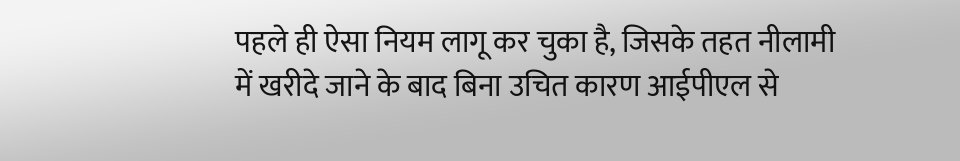पहले ही ऐसा नियम लागू कर चुका है, जिसके तहत नीलामी में खरीदे जाने के बाद बिना उचित कारण आईपीएल से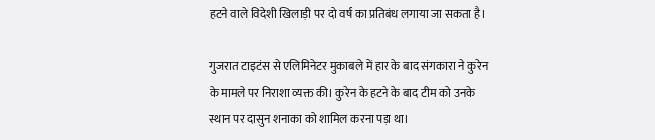हटने वाले विदेशी खिलाड़ी पर दो वर्ष का प्रतिबंध लगाया जा सकता है।

गुजरात टाइटंस से एलिमिनेटर मुकाबले में हार के बाद संगकारा ने कुरेन के मामले पर निराशा व्यक्त की। कुरेन के हटने के बाद टीम को उनके स्थान पर दासुन शनाका को शामिल करना पड़ा था।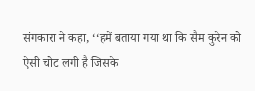संगकारा ने कहा, ‘‘हमें बताया गया था कि सैम कुरेन को ऐसी चोट लगी है जिसके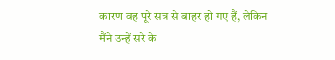कारण वह पूरे सत्र से बाहर हो गए हैं, लेकिन मैंने उन्हें सरे के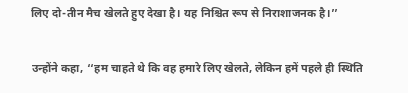लिए दो-तीन मैच खेलते हुए देखा है। यह निश्चित रूप से निराशाजनक है।’’

उन्होंने कहा, ‘‘हम चाहते थे कि वह हमारे लिए खेलते, लेकिन हमें पहले ही स्थिति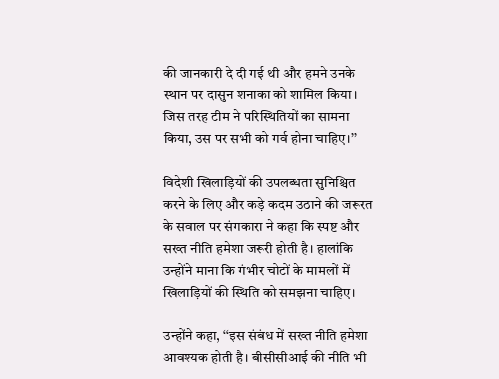की जानकारी दे दी गई थी और हमने उनके स्थान पर दासुन शनाका को शामिल किया। जिस तरह टीम ने परिस्थितियों का सामना किया, उस पर सभी को गर्व होना चाहिए।’’

विदेशी खिलाड़ियों की उपलब्धता सुनिश्चित करने के लिए और कड़े कदम उठाने की जरूरत के सवाल पर संगकारा ने कहा कि स्पष्ट और सख्त नीति हमेशा जरूरी होती है। हालांकि उन्होंने माना कि गंभीर चोटों के मामलों में खिलाड़ियों की स्थिति को समझना चाहिए।

उन्होंने कहा, ‘‘इस संबंध में सख्त नीति हमेशा आवश्यक होती है। बीसीसीआई की नीति भी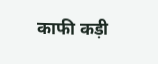काफी कड़ी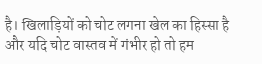है। खिलाड़ियों को चोट लगना खेल का हिस्सा है और यदि चोट वास्तव में गंभीर हो तो हम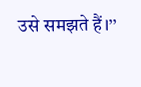उसे समझते हैं।’’